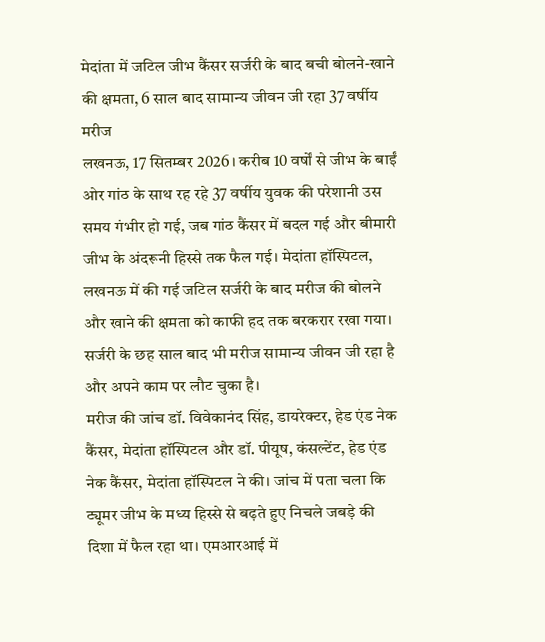मेदांता में जटिल जीभ कैंसर सर्जरी के बाद बची बोलने-खाने की क्षमता, 6 साल बाद सामान्य जीवन जी रहा 37 वर्षीय मरीज
लखनऊ, 17 सितम्बर 2026। करीब 10 वर्षों से जीभ के बाईं ओर गांठ के साथ रह रहे 37 वर्षीय युवक की परेशानी उस समय गंभीर हो गई, जब गांठ कैंसर में बदल गई और बीमारी जीभ के अंदरूनी हिस्से तक फैल गई। मेदांता हॉस्पिटल, लखनऊ में की गई जटिल सर्जरी के बाद मरीज की बोलने और खाने की क्षमता को काफी हद तक बरकरार रखा गया। सर्जरी के छह साल बाद भी मरीज सामान्य जीवन जी रहा है और अपने काम पर लौट चुका है।
मरीज की जांच डॉ. विवेकानंद सिंह, डायरेक्टर, हेड एंड नेक कैंसर, मेदांता हॉस्पिटल और डॉ. पीयूष, कंसल्टेंट, हेड एंड नेक कैंसर, मेदांता हॉस्पिटल ने की। जांच में पता चला कि ट्यूमर जीभ के मध्य हिस्से से बढ़ते हुए निचले जबड़े की दिशा में फैल रहा था। एमआरआई में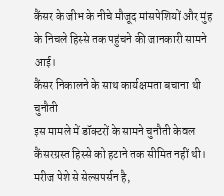कैंसर के जीभ के नीचे मौजूद मांसपेशियों और मुंह के निचले हिस्से तक पहुंचने की जानकारी सामने आई।
कैंसर निकालने के साथ कार्यक्षमता बचाना थी चुनौती
इस मामले में डॉक्टरों के सामने चुनौती केवल कैंसरग्रस्त हिस्से को हटाने तक सीमित नहीं थी। मरीज पेशे से सेल्सपर्सन है,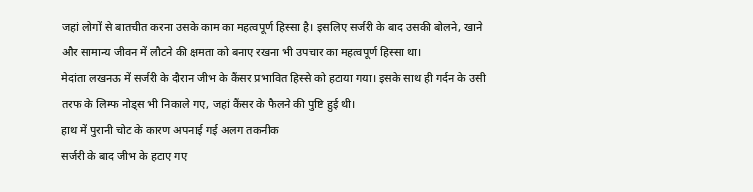जहां लोगों से बातचीत करना उसके काम का महत्वपूर्ण हिस्सा है। इसलिए सर्जरी के बाद उसकी बोलने, खाने और सामान्य जीवन में लौटने की क्षमता को बनाए रखना भी उपचार का महत्वपूर्ण हिस्सा था।
मेदांता लखनऊ में सर्जरी के दौरान जीभ के कैंसर प्रभावित हिस्से को हटाया गया। इसके साथ ही गर्दन के उसी तरफ के लिम्फ नोड्स भी निकाले गए, जहां कैंसर के फैलने की पुष्टि हुई थी।
हाथ में पुरानी चोट के कारण अपनाई गई अलग तकनीक
सर्जरी के बाद जीभ के हटाए गए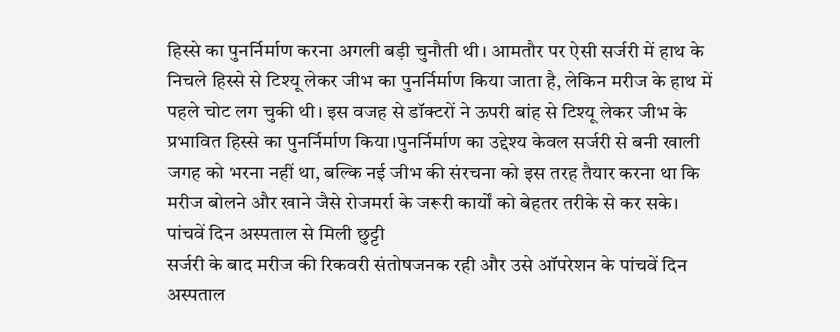हिस्से का पुनर्निर्माण करना अगली बड़ी चुनौती थी। आमतौर पर ऐसी सर्जरी में हाथ के निचले हिस्से से टिश्यू लेकर जीभ का पुनर्निर्माण किया जाता है, लेकिन मरीज के हाथ में पहले चोट लग चुकी थी। इस वजह से डॉक्टरों ने ऊपरी बांह से टिश्यू लेकर जीभ के प्रभावित हिस्से का पुनर्निर्माण किया।पुनर्निर्माण का उद्देश्य केवल सर्जरी से बनी खाली जगह को भरना नहीं था, बल्कि नई जीभ की संरचना को इस तरह तैयार करना था कि मरीज बोलने और खाने जैसे रोजमर्रा के जरूरी कार्यों को बेहतर तरीके से कर सके।
पांचवें दिन अस्पताल से मिली छुट्टी
सर्जरी के बाद मरीज की रिकवरी संतोषजनक रही और उसे ऑपरेशन के पांचवें दिन अस्पताल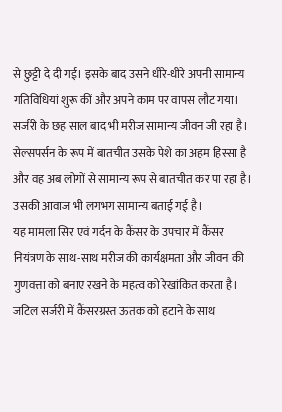से छुट्टी दे दी गई। इसके बाद उसने धीरे-धीरे अपनी सामान्य गतिविधियां शुरू कीं और अपने काम पर वापस लौट गया। सर्जरी के छह साल बाद भी मरीज सामान्य जीवन जी रहा है। सेल्सपर्सन के रूप में बातचीत उसके पेशे का अहम हिस्सा है और वह अब लोगों से सामान्य रूप से बातचीत कर पा रहा है। उसकी आवाज भी लगभग सामान्य बताई गई है।
यह मामला सिर एवं गर्दन के कैंसर के उपचार में कैंसर नियंत्रण के साथ-साथ मरीज की कार्यक्षमता और जीवन की गुणवत्ता को बनाए रखने के महत्व को रेखांकित करता है। जटिल सर्जरी में कैंसरग्रस्त ऊतक को हटाने के साथ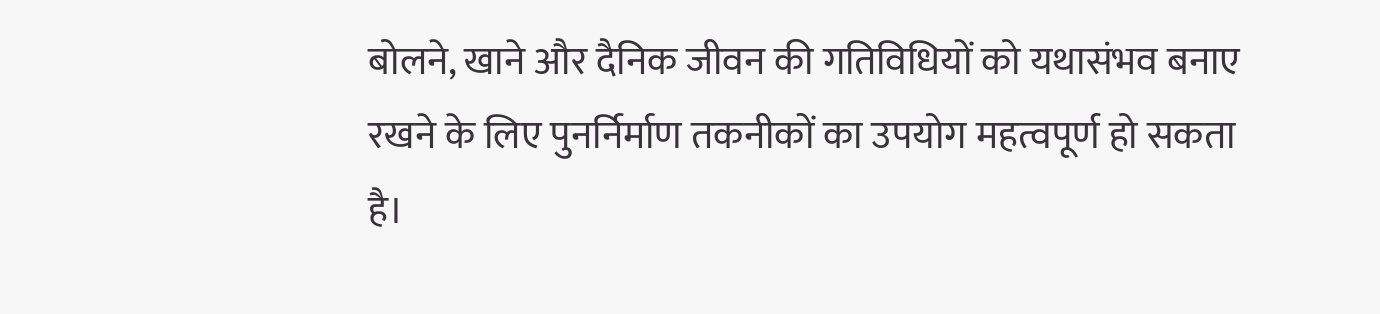बोलने, खाने और दैनिक जीवन की गतिविधियों को यथासंभव बनाए रखने के लिए पुनर्निर्माण तकनीकों का उपयोग महत्वपूर्ण हो सकता है।